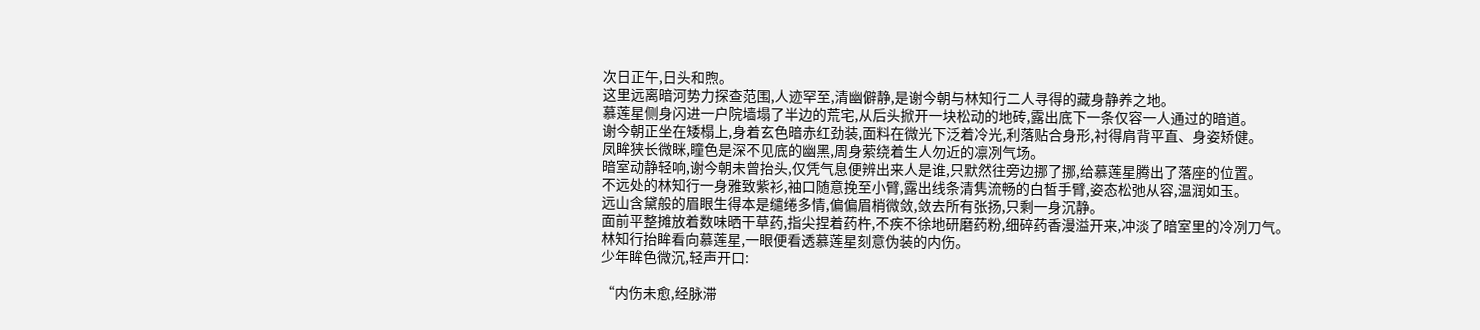次日正午,日头和煦。
这里远离暗河势力探查范围,人迹罕至,清幽僻静,是谢今朝与林知行二人寻得的藏身静养之地。
慕莲星侧身闪进一户院墙塌了半边的荒宅,从后头掀开一块松动的地砖,露出底下一条仅容一人通过的暗道。
谢今朝正坐在矮榻上,身着玄色暗赤红劲装,面料在微光下泛着冷光,利落贴合身形,衬得肩背平直、身姿矫健。
凤眸狭长微眯,瞳色是深不见底的幽黑,周身萦绕着生人勿近的凛冽气场。
暗室动静轻响,谢今朝未曾抬头,仅凭气息便辨出来人是谁,只默然往旁边挪了挪,给慕莲星腾出了落座的位置。
不远处的林知行一身雅致紫衫,袖口随意挽至小臂,露出线条清隽流畅的白皙手臂,姿态松弛从容,温润如玉。
远山含黛般的眉眼生得本是缱绻多情,偏偏眉梢微敛,敛去所有张扬,只剩一身沉静。
面前平整摊放着数味晒干草药,指尖捏着药杵,不疾不徐地研磨药粉,细碎药香漫溢开来,冲淡了暗室里的冷冽刀气。
林知行抬眸看向慕莲星,一眼便看透慕莲星刻意伪装的内伤。
少年眸色微沉,轻声开口:

“内伤未愈,经脉滞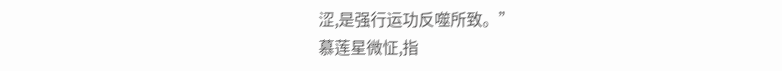涩,是强行运功反噬所致。”
慕莲星微怔,指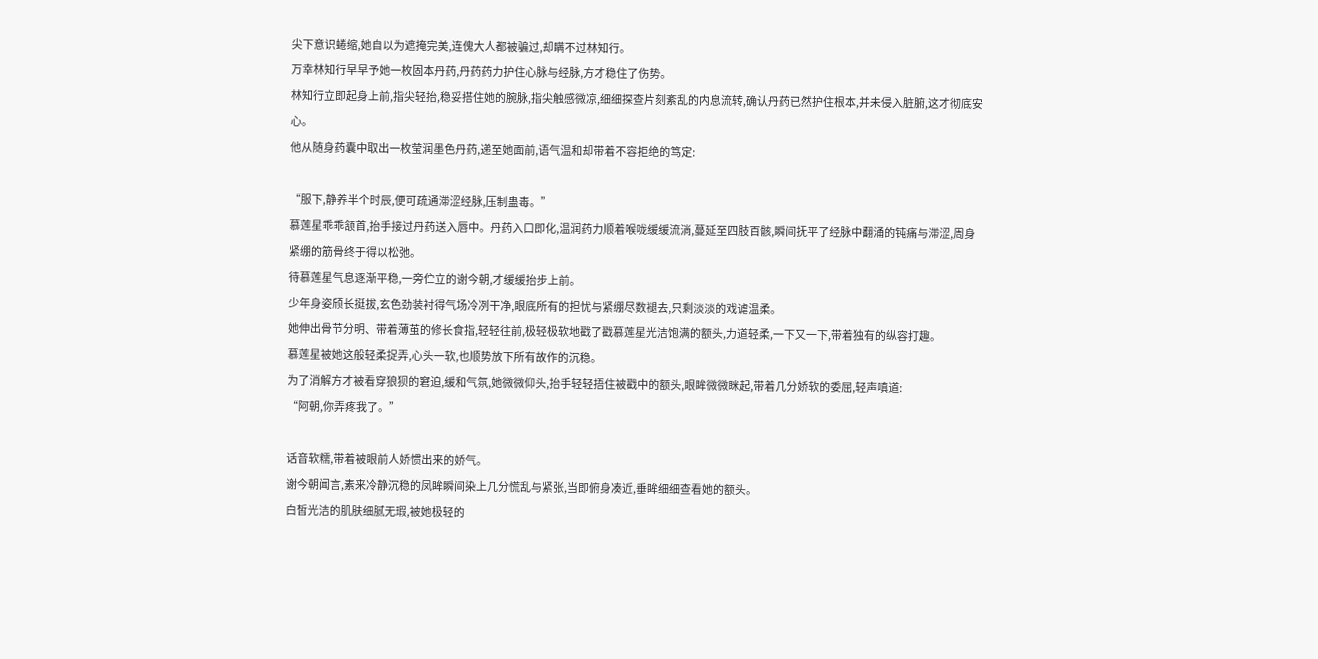尖下意识蜷缩,她自以为遮掩完美,连傀大人都被骗过,却瞒不过林知行。
万幸林知行早早予她一枚固本丹药,丹药药力护住心脉与经脉,方才稳住了伤势。
林知行立即起身上前,指尖轻抬,稳妥搭住她的腕脉,指尖触感微凉,细细探查片刻紊乱的内息流转,确认丹药已然护住根本,并未侵入脏腑,这才彻底安心。
他从随身药囊中取出一枚莹润墨色丹药,递至她面前,语气温和却带着不容拒绝的笃定:

“服下,静养半个时辰,便可疏通滞涩经脉,压制蛊毒。”
慕莲星乖乖颔首,抬手接过丹药送入唇中。丹药入口即化,温润药力顺着喉咙缓缓流淌,蔓延至四肢百骸,瞬间抚平了经脉中翻涌的钝痛与滞涩,周身紧绷的筋骨终于得以松弛。
待慕莲星气息逐渐平稳,一旁伫立的谢今朝,才缓缓抬步上前。
少年身姿颀长挺拔,玄色劲装衬得气场冷冽干净,眼底所有的担忧与紧绷尽数褪去,只剩淡淡的戏谑温柔。
她伸出骨节分明、带着薄茧的修长食指,轻轻往前,极轻极软地戳了戳慕莲星光洁饱满的额头,力道轻柔,一下又一下,带着独有的纵容打趣。
慕莲星被她这般轻柔捉弄,心头一软,也顺势放下所有故作的沉稳。
为了消解方才被看穿狼狈的窘迫,缓和气氛,她微微仰头,抬手轻轻捂住被戳中的额头,眼眸微微眯起,带着几分娇软的委屈,轻声嗔道:
“阿朝,你弄疼我了。”

话音软糯,带着被眼前人娇惯出来的娇气。
谢今朝闻言,素来冷静沉稳的凤眸瞬间染上几分慌乱与紧张,当即俯身凑近,垂眸细细查看她的额头。
白皙光洁的肌肤细腻无瑕,被她极轻的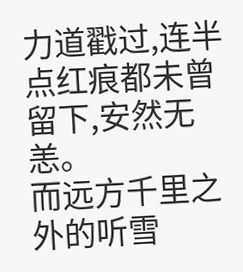力道戳过,连半点红痕都未曾留下,安然无恙。
而远方千里之外的听雪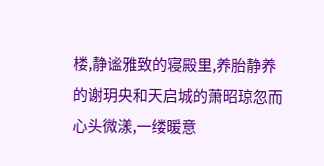楼,静谧雅致的寝殿里,养胎静养的谢玥央和天启城的萧昭琼忽而心头微漾,一缕暖意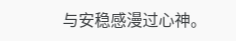与安稳感漫过心神。